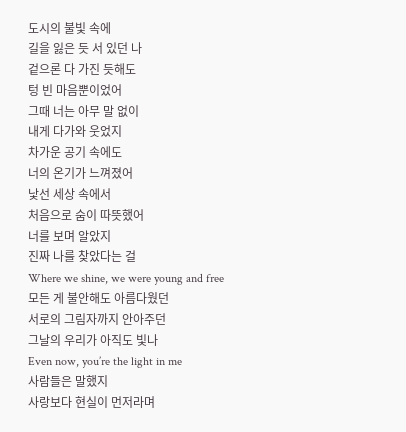도시의 불빛 속에
길을 잃은 듯 서 있던 나
겉으론 다 가진 듯해도
텅 빈 마음뿐이었어
그때 너는 아무 말 없이
내게 다가와 웃었지
차가운 공기 속에도
너의 온기가 느껴졌어
낯선 세상 속에서
처음으로 숨이 따뜻했어
너를 보며 알았지
진짜 나를 찾았다는 걸
Where we shine, we were young and free
모든 게 불안해도 아름다웠던
서로의 그림자까지 안아주던
그날의 우리가 아직도 빛나
Even now, you’re the light in me
사람들은 말했지
사랑보다 현실이 먼저라며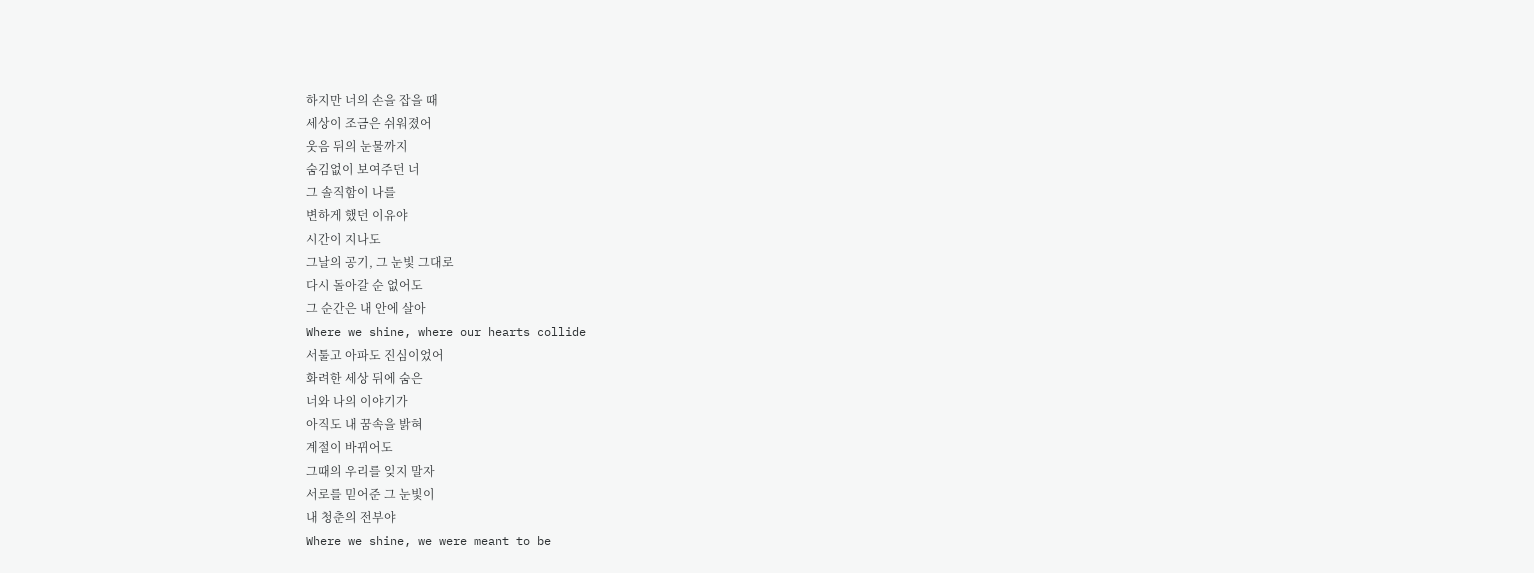하지만 너의 손을 잡을 때
세상이 조금은 쉬워졌어
웃음 뒤의 눈물까지
숨김없이 보여주던 너
그 솔직함이 나를
변하게 했던 이유야
시간이 지나도
그날의 공기, 그 눈빛 그대로
다시 돌아갈 순 없어도
그 순간은 내 안에 살아
Where we shine, where our hearts collide
서툴고 아파도 진심이었어
화려한 세상 뒤에 숨은
너와 나의 이야기가
아직도 내 꿈속을 밝혀
계절이 바뀌어도
그때의 우리를 잊지 말자
서로를 믿어준 그 눈빛이
내 청춘의 전부야
Where we shine, we were meant to be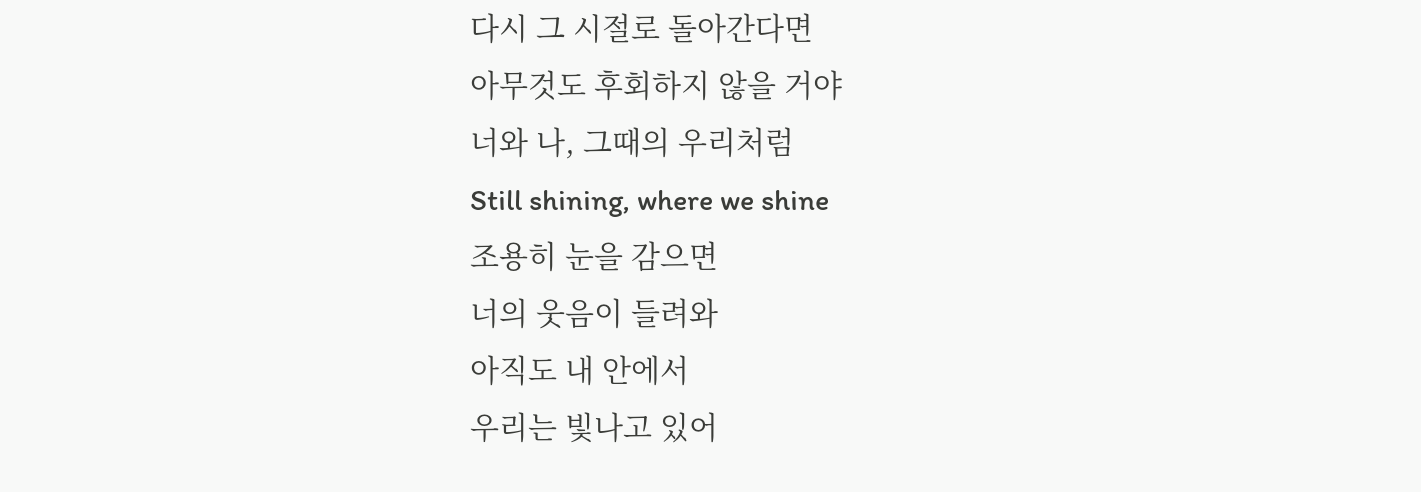다시 그 시절로 돌아간다면
아무것도 후회하지 않을 거야
너와 나, 그때의 우리처럼
Still shining, where we shine
조용히 눈을 감으면
너의 웃음이 들려와
아직도 내 안에서
우리는 빛나고 있어